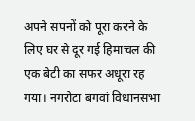अपने सपनों को पूरा करने के लिए घर से दूर गई हिमाचल की एक बेटी का सफर अधूरा रह गया। नगरोटा बगवां विधानसभा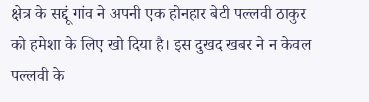क्षेत्र के सद्दूं गांव ने अपनी एक होनहार बेटी पल्लवी ठाकुर को हमेशा के लिए खो दिया है। इस दुखद खबर ने न केवल पल्लवी के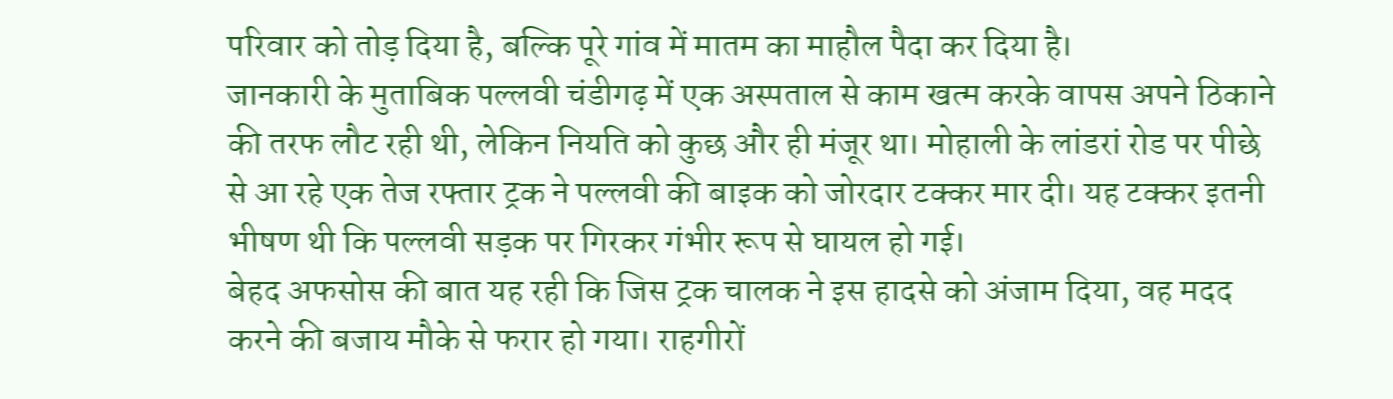परिवार को तोड़ दिया है, बल्कि पूरे गांव में मातम का माहौल पैदा कर दिया है।
जानकारी के मुताबिक पल्लवी चंडीगढ़ में एक अस्पताल से काम खत्म करके वापस अपने ठिकाने की तरफ लौट रही थी, लेकिन नियति को कुछ और ही मंजूर था। मोहाली के लांडरां रोड पर पीछे से आ रहे एक तेज रफ्तार ट्रक ने पल्लवी की बाइक को जोरदार टक्कर मार दी। यह टक्कर इतनी भीषण थी कि पल्लवी सड़क पर गिरकर गंभीर रूप से घायल हो गई।
बेहद अफसोस की बात यह रही कि जिस ट्रक चालक ने इस हादसे को अंजाम दिया, वह मदद करने की बजाय मौके से फरार हो गया। राहगीरों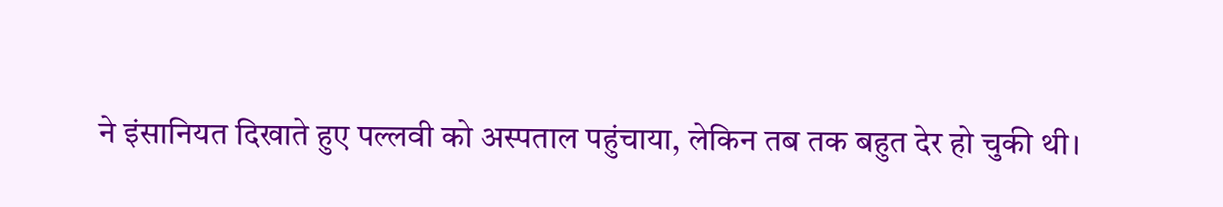ने इंसानियत दिखाते हुए पल्लवी को अस्पताल पहुंचाया, लेकिन तब तक बहुत देर हो चुकी थी।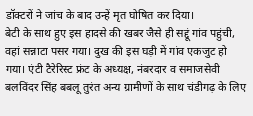डॉक्टरों ने जांच के बाद उन्हें मृत घोषित कर दिया।
बेटी के साथ हुए इस हादसे की खबर जैसे ही सद्दूं गांव पहुंची, वहां सन्नाटा पसर गया। दुख की इस घड़ी में गांव एकजुट हो गया। एंटी टैरेरिस्ट फ्रंट के अध्यक्ष, नंबरदार व समाजसेवी बलविंदर सिंह बबलू तुरंत अन्य ग्रामीणों के साथ चंडीगढ़ के लिए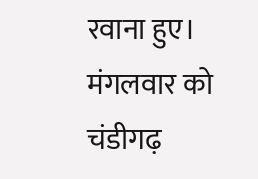रवाना हुए। मंगलवार को चंडीगढ़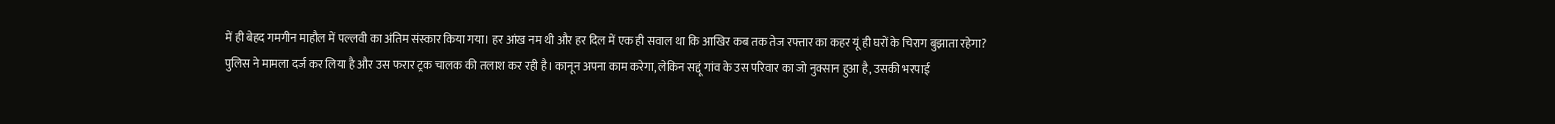में ही बेहद गमगीन माहौल में पल्लवी का अंतिम संस्कार किया गया। हर आंख नम थी और हर दिल में एक ही सवाल था कि आखिर कब तक तेज रफ्तार का कहर यूं ही घरों के चिराग बुझाता रहेगा?
पुलिस ने मामला दर्ज कर लिया है और उस फरार ट्रक चालक की तलाश कर रही है। कानून अपना काम करेगा, लेकिन सद्दूं गांव के उस परिवार का जो नुक्सान हुआ है, उसकी भरपाई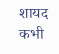शायद कभी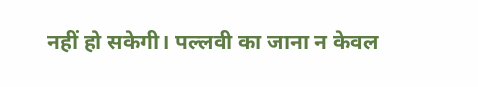नहीं हो सकेगी। पल्लवी का जाना न केवल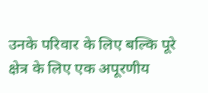उनके परिवार के लिए बल्कि पूरे क्षेत्र के लिए एक अपूरणीय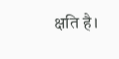क्षति है।